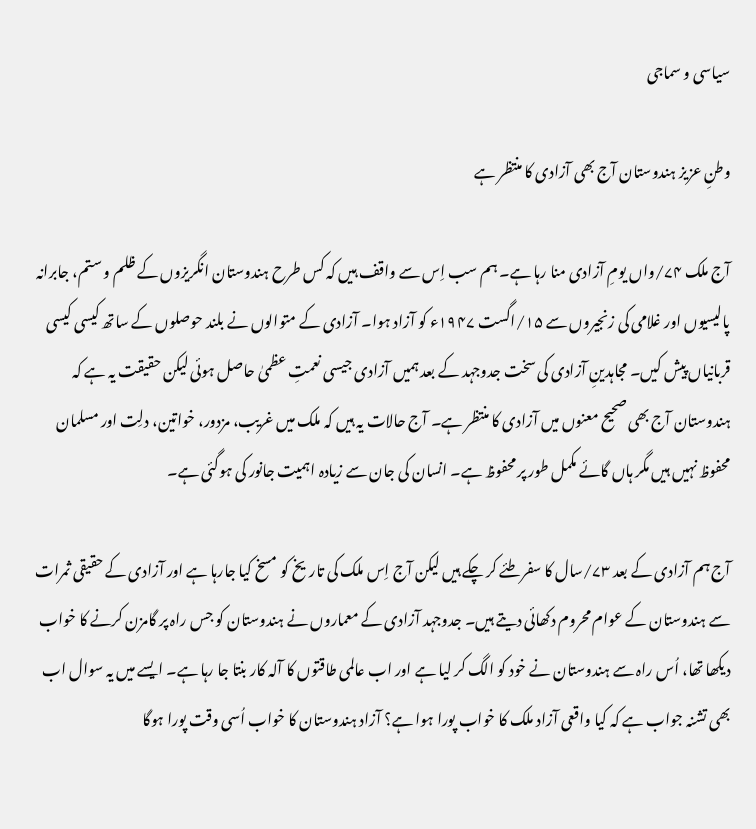سیاسی و سماجی

وطنِ عزیز ہندوستان آج بھی آزادی کا منتظر ہے

آج ملک ۷۴/واں یومِ آزادی منا رہا ہے۔ ہم سب اِس سے واقف ہیں کہ کس طرح ہندوستان انگریزوں کے ظلم و ستم، جابرانہ پالیسیوں اور غلامی کی زنجیروں سے ۱۵/اگست ۱۹۴۷ء کو آزاد ہوا۔ آزادی کے متوالوں نے بلند حوصلوں کے ساتھ کیسی کیسی قربانیاں پیش کیں۔ مجاہدینِ آزادی کی سخت جدوجہد کے بعد ہمیں آزادی جیسی نعمتِ عظمیٰ حاصل ہوئی لیکن حقیقت یہ ہے کہ ہندوستان آج بھی صحیح معنوں میں آزادی کا منتظر ہے۔ آج حالات یہ ہیں کہ ملک میں غریب، مزدور، خواتین، دلِت اور مسلمان محفوظ نہیں ہیں مگر ہاں گائے مکمل طور پر محفوظ ہے۔ انسان کی جان سے زیادہ اہمیت جانور کی ہوگئی ہے۔

آج ہم آزادی کے بعد ۷۳/سال کا سفر طئے کر چکے ہیں لیکن آج اِس ملک کی تاریخ کو مسخ کیا جارہا ہے اور آزادی کے حقیقی ثمرات سے ہندوستان کے عوام محروم دکھائی دیتے ہیں۔ جدوجہد آزادی کے معماروں نے ہندوستان کو جس راہ پر گامزن کرنے کا خواب دیکھا تھا، اُس راہ سے ہندوستان نے خود کو الگ کر لیا ہے اور اب عالمی طاقتوں کا آلہ کار بنتا جا رہا ہے۔ ایسے میں یہ سوال اب بھی تشنہ جواب ہے کہ کیا واقعی آزاد ملک کا خواب پورا ہوا ہے؟ آزاد ہندوستان کا خواب اُسی وقت پورا ہوگا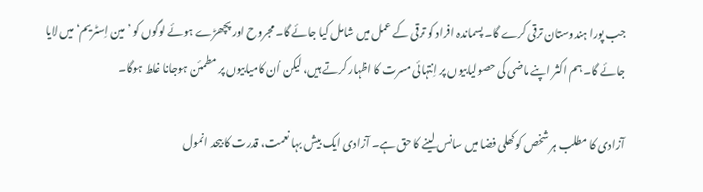جب پورا ہندوستان ترقی کرے گا۔ پسماندہ افراد کو ترقی کے عمل میں شامل کیا جائے گا۔ مجروح اور پچھڑے ہوئے لوگوں کو ’مین اِسٹریم‘ میں لایا جائے گا۔ ہم اکثر اپنے ماضی کی حصولیابیوں پر اِنتہائی مسرت کا اظہار کرتے ہیں، لیکن اُن کامیابیوں پر مطمئن ہوجانا غلط ہوگا۔

آزادی کا مطلب ہر شخص کوکھلی فضا میں سانس لینے کا حق ہے۔ آزادی ایک بیش بہا نعمت، قدرت کا بیحد انمول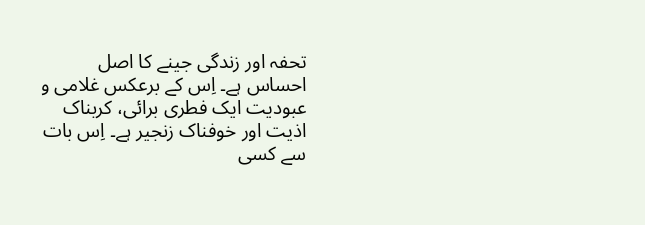تحفہ اور زندگی جینے کا اصل احساس ہے۔ اِس کے برعکس غلامی و عبودیت ایک فطری برائی، کربناک اذیت اور خوفناک زنجیر ہے۔ اِس بات سے کسی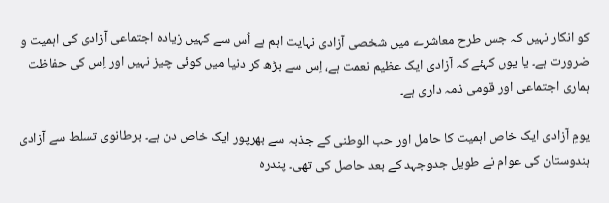کو انکار نہیں کہ جس طرح معاشرے میں شخصی آزادی نہایت اہم ہے اُس سے کہیں زیادہ اجتماعی آزادی کی اہمیت و ضرورت ہے۔ یا یوں کہئے کہ آزادی ایک عظیم نعمت ہے، اِس سے بڑھ کر دنیا میں کوئی چیز نہیں اور اِس کی حفاظت ہماری اجتماعی اور قومی ذمہ داری ہے۔

یومِ آزادی ایک خاص اہمیت کا حامل اور حب الوطنی کے جذبہ سے بھرپور ایک خاص دن ہے۔ برطانوی تسلط سے آزادی ہندوستان کی عوام نے طویل جدوجہد کے بعد حاصل کی تھی۔ پندرہ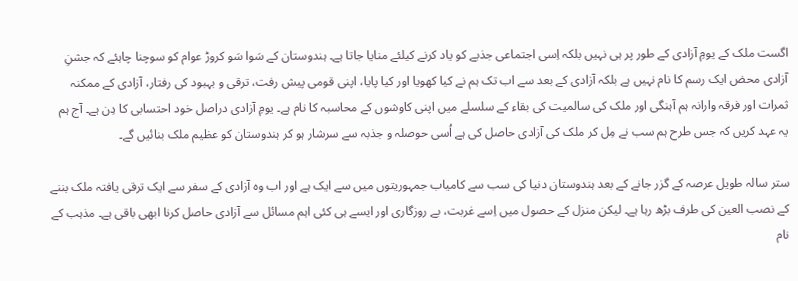اگست ملک کے یومِ آزادی کے طور پر ہی نہیں بلکہ اِسی اجتماعی جذبے کو یاد کرنے کیلئے منایا جاتا ہے۔ ہندوستان کے سَوا سَو کروڑ عوام کو سوچنا چاہئے کہ جشنِ آزادی محض ایک رسم کا نام نہیں ہے بلکہ آزادی کے بعد سے اب تک ہم نے کیا کھویا اور کیا پایا، اپنی قومی پیش رفت، ترقی و بہبود کی رفتار، آزادی کے ممکنہ ثمرات اور فرقہ وارانہ ہم آہنگی اور ملک کی سالمیت کی بقاء کے سلسلے میں اپنی کاوشوں کے محاسبہ کا نام ہے۔ یومِ آزادی دراصل خود احتسابی کا دِن ہے۔ آج ہم یہ عہد کریں کہ جس طرح ہم سب نے مِل کر ملک کی آزادی حاصل کی ہے اُسی حوصلہ و جذبہ سے سرشار ہو کر ہندوستان کو عظیم ملک بنائیں گے۔

ستر سالہ طویل عرصہ کے گزر جانے کے بعد ہندوستان دنیا کی سب سے کامیاب جمہوریتوں میں سے ایک ہے اور اب وہ آزادی کے سفر سے ایک ترقی یافتہ ملک بننے کے نصب العین کی طرف بڑھ رہا ہے۔ لیکن منزل کے حصول میں اِسے غربت، بے روزگاری اور ایسے ہی کئی اہم مسائل سے آزادی حاصل کرنا ابھی باقی ہے۔ مذہب کے نام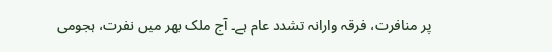پر منافرت، فرقہ وارانہ تشدد عام ہے۔ آج ملک بھر میں نفرت، ہجومی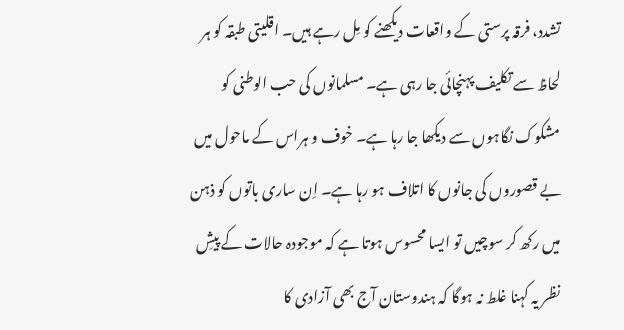تشدد، فرقہ پرستی کے واقعات دیکھنے کو مِل رہے ہیں۔ اقلیتی طبقہ کو ہر لحاظ سے تکلیف پہنچائی جا رہی ہے۔ مسلمانوں کی حب الوطنی کو مشکوک نگاہوں سے دیکھا جا رہا ہے۔ خوف و ہراس کے ماحول میں بے قصوروں کی جانوں کا اتلاف ہو رہا ہے۔ اِن ساری باتوں کو ذہن میں رکھ کر سوچیں تو ایسا محسوس ہوتا ہے کہ موجودہ حالات کے پیشِ نظر یہ کہنا غلط نہ ہوگا کہ ہندوستان آج بھی آزادی کا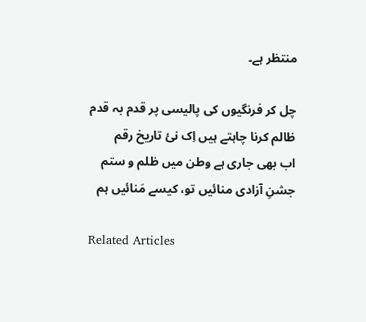منتظر ہے۔

چل کر فرنگیوں کی پالیسی پر قدم بہ قدم
ظالم کرنا چاہتے ہیں اِک نئ تاریخ رقم
اب بھی جاری ہے وطن میں ظلم و ستم
جشنِ آزادی منائیں تو، کیسے مَنائیں ہم

Related Articles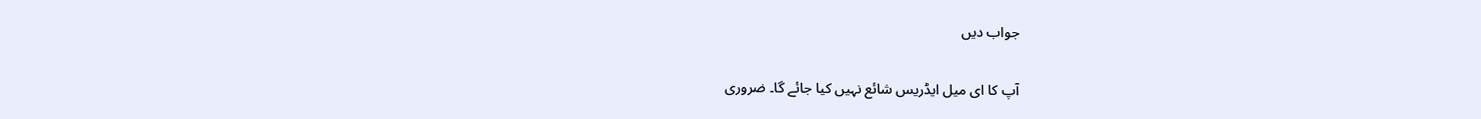جواب دیں

آپ کا ای میل ایڈریس شائع نہیں کیا جائے گا۔ ضروری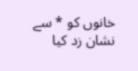خانوں کو * سے نشان زد کیا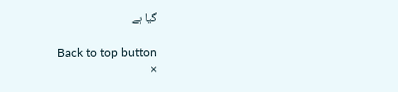گیا ہے

Back to top button
×